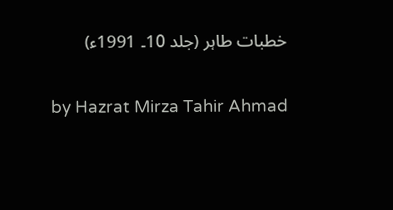خطبات طاہر (جلد 10۔ 1991ء)

by Hazrat Mirza Tahir Ahmad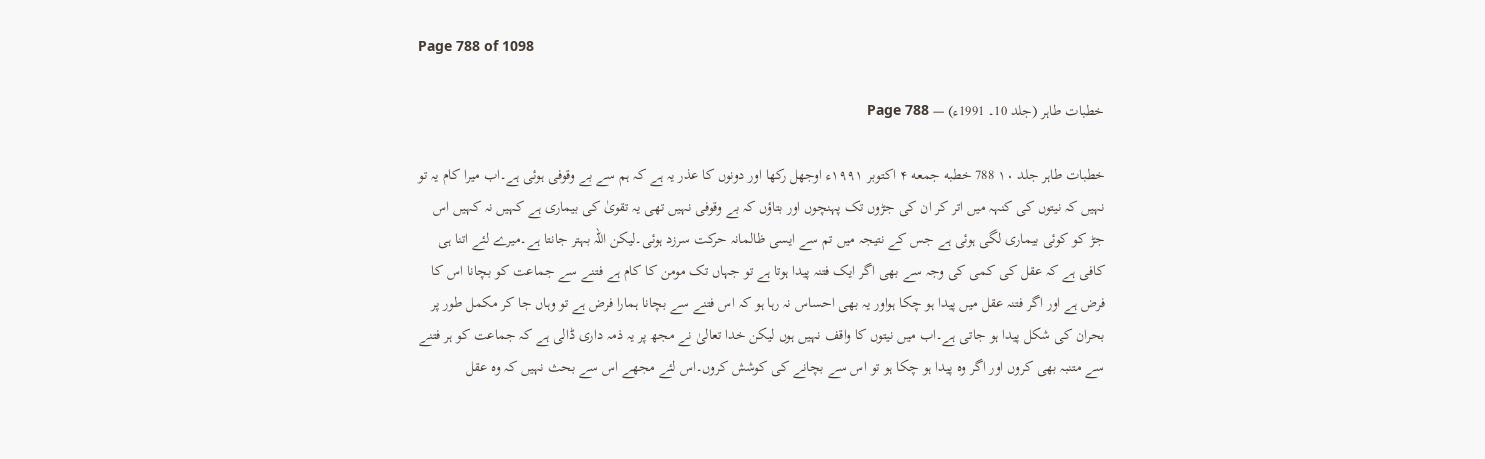Page 788 of 1098

خطبات طاہر (جلد 10۔ 1991ء) — Page 788

خطبات طاہر جلد ۱۰ 788 خطبه جمعه ۴ اکتوبر ۱۹۹۱ء اوجھل رکھا اور دونوں کا عذر یہ ہے کہ ہم سے بے وقوفی ہوئی ہے۔اب میرا کام یہ تو نہیں کہ نیتوں کی کنہہ میں اتر کر ان کی جڑوں تک پہنچوں اور بتاؤں کہ بے وقوفی نہیں تھی یہ تقویٰ کی بیماری ہے کہیں نہ کہیں اس جڑ کو کوئی بیماری لگی ہوئی ہے جس کے نتیجہ میں تم سے ایسی ظالمانہ حرکت سرزد ہوئی۔لیکن اللہ بہتر جانتا ہے۔میرے لئے اتنا ہی کافی ہے کہ عقل کی کمی کی وجہ سے بھی اگر ایک فتنہ پیدا ہوتا ہے تو جہاں تک مومن کا کام ہے فتنے سے جماعت کو بچانا اس کا فرض ہے اور اگر فتنہ عقل میں پیدا ہو چکا ہواور یہ بھی احساس نہ رہا ہو کہ اس فتنے سے بچانا ہمارا فرض ہے تو وہاں جا کر مکمل طور پر بحران کی شکل پیدا ہو جاتی ہے۔اب میں نیتوں کا واقف نہیں ہوں لیکن خدا تعالیٰ نے مجھ پر یہ ذمہ داری ڈالی ہے کہ جماعت کو ہر فتنے سے متنبہ بھی کروں اور اگر وہ پیدا ہو چکا ہو تو اس سے بچانے کی کوشش کروں۔اس لئے مجھے اس سے بحث نہیں کہ وہ عقل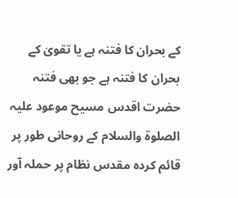کے بحران کا فتنہ ہے یا تقویٰ کے بحران کا فتنہ ہے جو بھی فتنہ حضرت اقدس مسیح موعود علیہ الصلوۃ والسلام کے روحانی طور پر قائم کردہ مقدس نظام پر حملہ آور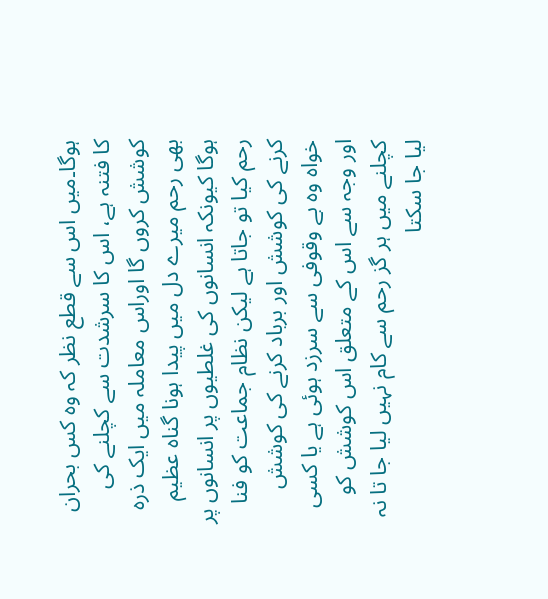ہوگا۔میں اس سے قطع نظر کہ وہ کس بحران کا فتنہ ہے، اس کا سرشدت سے کچلنے کی کوشش کروں گا اوراس معاملہ میں ایک ذرہ بھی رحم میرے دل میں پیدا ہونا گناہ عظیم ہوگا کیونکہ انسانوں کی غلطیوں پر انسانوں پر رحم کیا تو جاتا ہے لیکن نظام جماعت کو فنا کرنے کی کوشش اور برباد کرنے کی کوشش خواہ وہ بے وقوفی سے سرزد ہوئی ہے یا کسی اور وجہ سے اس کے متعلق اس کوشش کو کچلنے میں ہر گز رحم سے کام نہیں لیا جا تا نہ لیا جا سکتا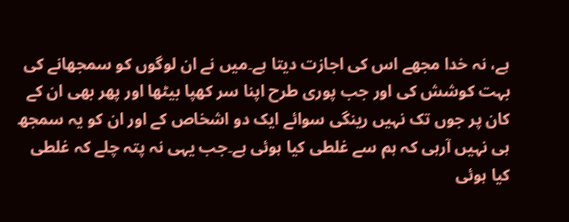ہے، نہ خدا مجھے اس کی اجازت دیتا ہے۔میں نے ان لوگوں کو سمجھانے کی بہت کوشش کی اور جب پوری طرح اپنا سر کھپا بیٹھا اور پھر بھی ان کے کان پر جوں تک نہیں رینگی سوائے ایک دو اشخاص کے اور ان کو یہ سمجھ ہی نہیں آرہی کہ ہم سے غلطی کیا ہوئی ہے۔جب یہی نہ پتہ چلے کہ غلطی کیا ہوئی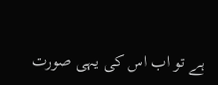ہے تو اب اس کی یہی صورت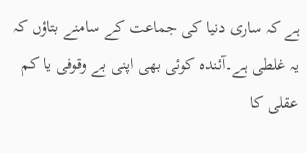ہے کہ ساری دنیا کی جماعت کے سامنے بتاؤں کہ یہ غلطی ہے۔آئندہ کوئی بھی اپنی بے وقوفی یا کم عقلی کا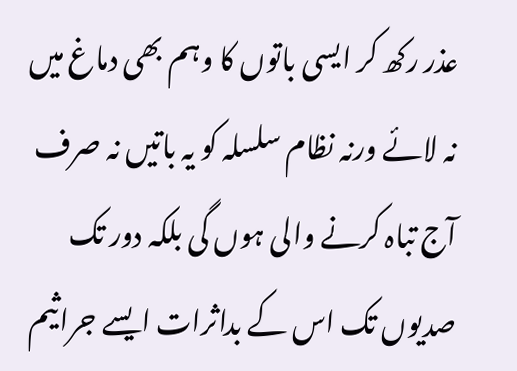عذر رکھ کر ایسی باتوں کا وہم بھی دماغ میں نہ لائے ورنہ نظام سلسلہ کو یہ باتیں نہ صرف آج تباہ کرنے والی ہوں گی بلکہ دور تک صدیوں تک اس کے بداثرات ایسے جراثیم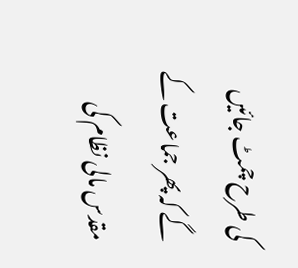کی طرح چمٹ جائیں گے کہ پھر جماعت کے مقدس مالی نظام کی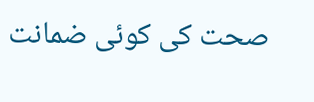صحت کی کوئی ضمانت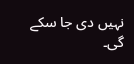نہیں دی جا سکے گی۔